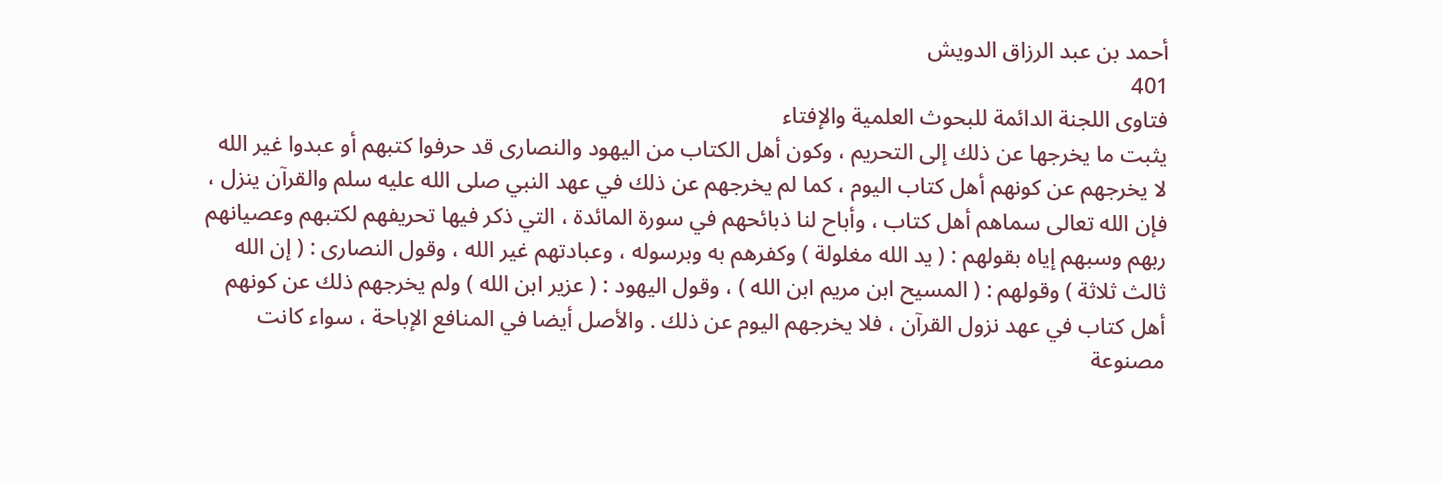أحمد بن عبد الرزاق الدويش
401
فتاوى اللجنة الدائمة للبحوث العلمية والإفتاء
يثبت ما يخرجها عن ذلك إلى التحريم ، وكون أهل الكتاب من اليهود والنصارى قد حرفوا كتبهم أو عبدوا غير الله لا يخرجهم عن كونهم أهل كتاب اليوم ، كما لم يخرجهم عن ذلك في عهد النبي صلى الله عليه سلم والقرآن ينزل ، فإن الله تعالى سماهم أهل كتاب ، وأباح لنا ذبائحهم في سورة المائدة ، التي ذكر فيها تحريفهم لكتبهم وعصيانهم ربهم وسبهم إياه بقولهم : ( يد الله مغلولة ) وكفرهم به وبرسوله ، وعبادتهم غير الله ، وقول النصارى : ( إن الله ثالث ثلاثة ) وقولهم : ( المسيح ابن مريم ابن الله ) ، وقول اليهود : ( عزير ابن الله ) ولم يخرجهم ذلك عن كونهم أهل كتاب في عهد نزول القرآن ، فلا يخرجهم اليوم عن ذلك . والأصل أيضا في المنافع الإباحة ، سواء كانت مصنوعة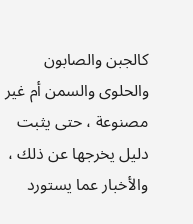كالجبن والصابون والحلوى والسمن أم غير مصنوعة ، حتى يثبت دليل يخرجها عن ذلك ، والأخبار عما يستورد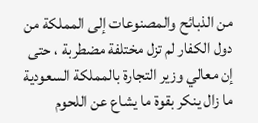من الذبائح والمصنوعات إلى المملكة من دول الكفار لم تزل مختلفة مضطربة ، حتى إن معالي وزير التجارة بالمملكة السعودية ما زال ينكر بقوة ما يشاع عن اللحوم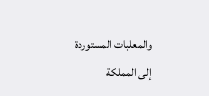والمعلبات المستوردة إلى المملكة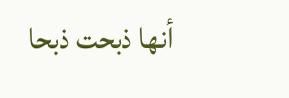أنها ذبحت ذبحا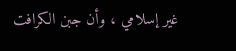غير إسلامي ، وأن جبن الكرافت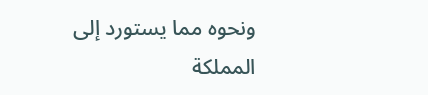ونحوه مما يستورد إلى المملكة